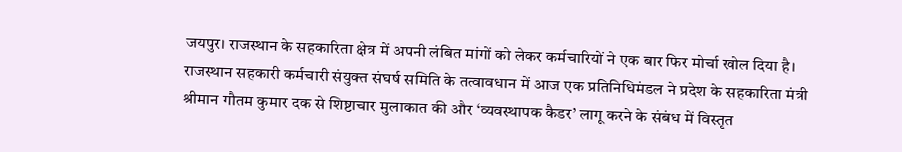जयपुर। राजस्थान के सहकारिता क्षेत्र में अपनी लंबित मांगों को लेकर कर्मचारियों ने एक बार फिर मोर्चा खोल दिया है। राजस्थान सहकारी कर्मचारी संयुक्त संघर्ष समिति के तत्वावधान में आज एक प्रतिनिधिमंडल ने प्रदेश के सहकारिता मंत्री श्रीमान गौतम कुमार दक से शिष्टाचार मुलाकात की और ‘व्यवस्थापक कैडर’ लागू करने के संबंध में विस्तृत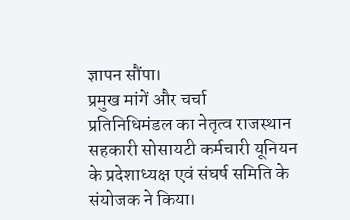ज्ञापन सौंपा।
प्रमुख मांगें और चर्चा
प्रतिनिधिमंडल का नेतृत्व राजस्थान सहकारी सोसायटी कर्मचारी यूनियन के प्रदेशाध्यक्ष एवं संघर्ष समिति के संयोजक ने किया।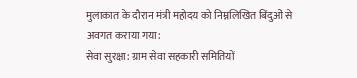मुलाकात के दौरान मंत्री महोदय को निम्नलिखित बिंदुओं से अवगत कराया गया:
सेवा सुरक्षा: ग्राम सेवा सहकारी समितियों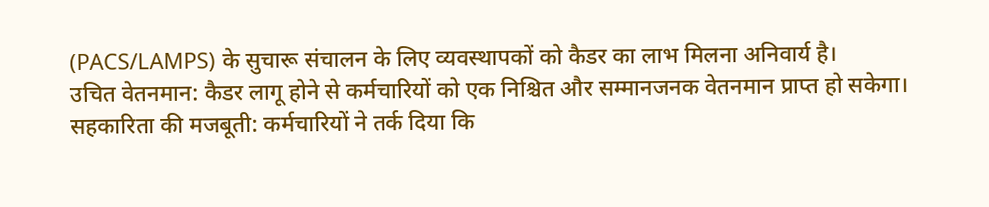(PACS/LAMPS) के सुचारू संचालन के लिए व्यवस्थापकों को कैडर का लाभ मिलना अनिवार्य है।
उचित वेतनमान: कैडर लागू होने से कर्मचारियों को एक निश्चित और सम्मानजनक वेतनमान प्राप्त हो सकेगा।
सहकारिता की मजबूती: कर्मचारियों ने तर्क दिया कि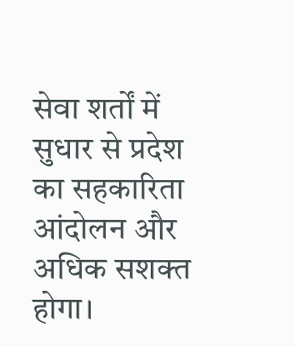सेवा शर्तों में सुधार से प्रदेश का सहकारिता आंदोलन और अधिक सशक्त होगा।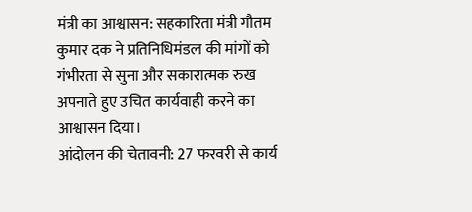मंत्री का आश्वासन: सहकारिता मंत्री गौतम कुमार दक ने प्रतिनिधिमंडल की मांगों को गंभीरता से सुना और सकारात्मक रुख अपनाते हुए उचित कार्यवाही करने का आश्वासन दिया।
आंदोलन की चेतावनी: 27 फरवरी से कार्य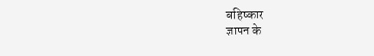बहिष्कार
ज्ञापन के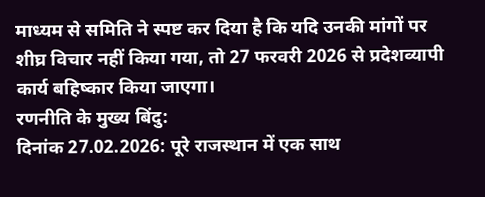माध्यम से समिति ने स्पष्ट कर दिया है कि यदि उनकी मांगों पर शीघ्र विचार नहीं किया गया, तो 27 फरवरी 2026 से प्रदेशव्यापी कार्य बहिष्कार किया जाएगा।
रणनीति के मुख्य बिंदु:
दिनांक 27.02.2026: पूरे राजस्थान में एक साथ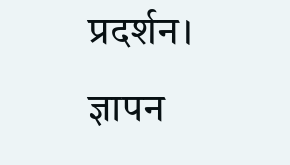प्रदर्शन।
ज्ञापन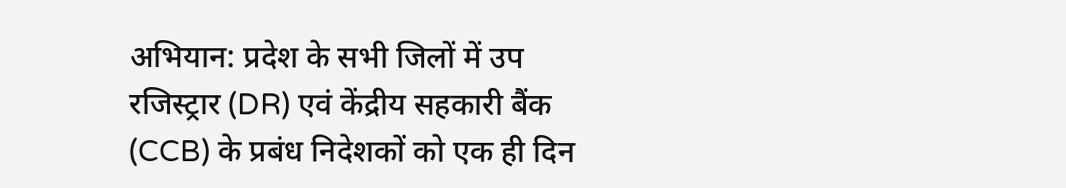अभियान: प्रदेश के सभी जिलों में उप रजिस्ट्रार (DR) एवं केंद्रीय सहकारी बैंक (CCB) के प्रबंध निदेशकों को एक ही दिन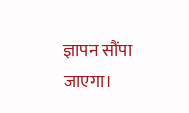ज्ञापन सौंपा जाएगा।